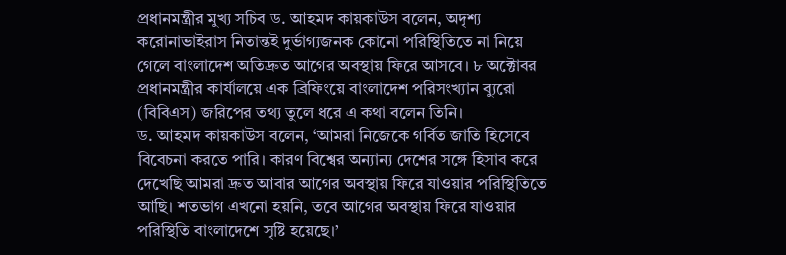প্রধানমন্ত্রীর মুখ্য সচিব ড. আহমদ কায়কাউস বলেন, অদৃশ্য করোনাভাইরাস নিতান্তই দুর্ভাগ্যজনক কোনো পরিস্থিতিতে না নিয়ে গেলে বাংলাদেশ অতিদ্রুত আগের অবস্থায় ফিরে আসবে। ৮ অক্টোবর প্রধানমন্ত্রীর কার্যালয়ে এক ব্রিফিংয়ে বাংলাদেশ পরিসংখ্যান ব্যুরো (বিবিএস) জরিপের তথ্য তুলে ধরে এ কথা বলেন তিনি।
ড. আহমদ কায়কাউস বলেন, ‘আমরা নিজেকে গর্বিত জাতি হিসেবে বিবেচনা করতে পারি। কারণ বিশ্বের অন্যান্য দেশের সঙ্গে হিসাব করে দেখেছি আমরা দ্রুত আবার আগের অবস্থায় ফিরে যাওয়ার পরিস্থিতিতে আছি। শতভাগ এখনো হয়নি, তবে আগের অবস্থায় ফিরে যাওয়ার পরিস্থিতি বাংলাদেশে সৃষ্টি হয়েছে।’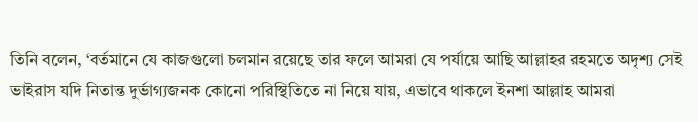তিনি বলেন, ‘বর্তমানে যে কাজগুলো চলমান রয়েছে তার ফলে আমরা যে পর্যায়ে আছি আল্লাহর রহমতে অদৃশ্য সেই ভাইরাস যদি নিতান্ত দুর্ভাগ্যজনক কোনো পরিস্থিতিতে না নিয়ে যায়, এভাবে থাকলে ইনশা আল্লাহ আমরা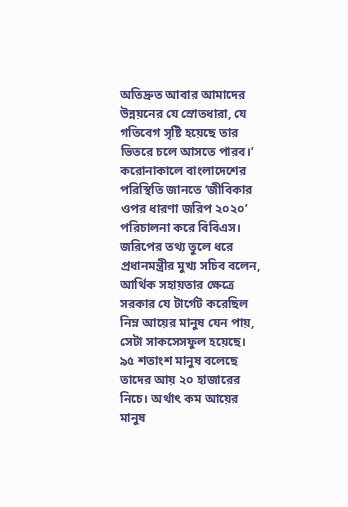অতিদ্রুত আবার আমাদের উন্নয়নের যে স্রোতধারা, যে গতিবেগ সৃষ্টি হয়েছে তার ভিতরে চলে আসতে পারব।’
করোনাকালে বাংলাদেশের পরিস্থিতি জানতে ‘জীবিকার ওপর ধারণা জরিপ ২০২০’ পরিচালনা করে বিবিএস। জরিপের তথ্য তুলে ধরে প্রধানমন্ত্রীর মুখ্য সচিব বলেন, আর্থিক সহায়তার ক্ষেত্রে সরকার যে টার্গেট করেছিল নিম্ন আয়ের মানুষ যেন পায়, সেটা সাকসেসফুল হয়েছে। ৯৫ শতাংশ মানুষ বলেছে তাদের আয় ২০ হাজারের নিচে। অর্থাৎ কম আয়ের মানুষ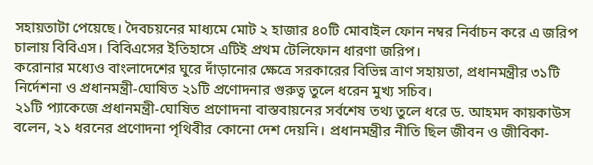সহায়তাটা পেয়েছে। দৈবচয়নের মাধ্যমে মোট ২ হাজার ৪০টি মোবাইল ফোন নম্বর নির্বাচন করে এ জরিপ চালায় বিবিএস। বিবিএসের ইতিহাসে এটিই প্রথম টেলিফোন ধারণা জরিপ।
করোনার মধ্যেও বাংলাদেশের ঘুরে দাঁড়ানোর ক্ষেত্রে সরকারের বিভিন্ন ত্রাণ সহায়তা, প্রধানমন্ত্রীর ৩১টি নির্দেশনা ও প্রধানমন্ত্রী-ঘোষিত ২১টি প্রণোদনার গুরুত্ব তুলে ধরেন মুখ্য সচিব।
২১টি প্যাকেজে প্রধানমন্ত্রী-ঘোষিত প্রণোদনা বাস্তবায়নের সর্বশেষ তথ্য তুলে ধরে ড. আহমদ কায়কাউস বলেন, ২১ ধরনের প্রণোদনা পৃথিবীর কোনো দেশ দেয়নি। প্রধানমন্ত্রীর নীতি ছিল জীবন ও জীবিকা-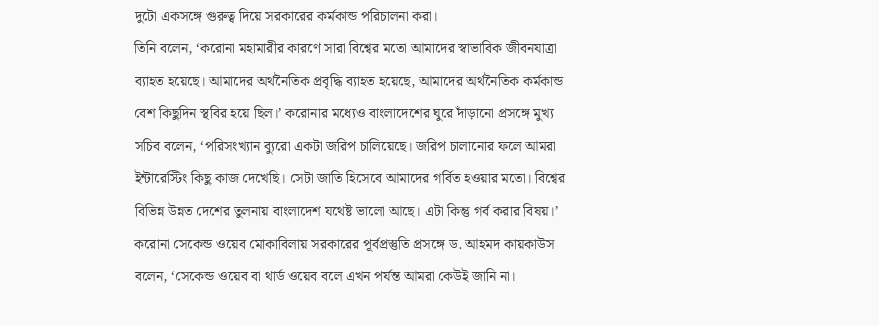দুটো একসঙ্গে গুরুত্ব দিয়ে সরকারের কর্মকান্ড পরিচালনা করা।
তিনি বলেন, ‘করোনা মহামারীর কারণে সারা বিশ্বের মতো আমাদের স্বাভাবিক জীবনযাত্রা ব্যাহত হয়েছে। আমাদের অর্থনৈতিক প্রবৃদ্ধি ব্যাহত হয়েছে, আমাদের অর্থনৈতিক কর্মকান্ড বেশ কিছুদিন স্থবির হয়ে ছিল।’ করোনার মধ্যেও বাংলাদেশের ঘুরে দাঁড়ানো প্রসঙ্গে মুখ্য সচিব বলেন, ‘পরিসংখ্যান ব্যুরো একটা জরিপ চালিয়েছে। জরিপ চালানোর ফলে আমরা ইন্টারেস্টিং কিছু কাজ দেখেছি। সেটা জাতি হিসেবে আমাদের গর্বিত হওয়ার মতো। বিশ্বের বিভিন্ন উন্নত দেশের তুলনায় বাংলাদেশ যথেষ্ট ভালো আছে। এটা কিন্তু গর্ব করার বিষয়।’
করোনা সেকেন্ড ওয়েব মোকাবিলায় সরকারের পূর্বপ্রস্তুতি প্রসঙ্গে ড. আহমদ কায়কাউস বলেন, ‘সেকেন্ড ওয়েব বা থার্ড ওয়েব বলে এখন পর্যন্ত আমরা কেউই জানি না।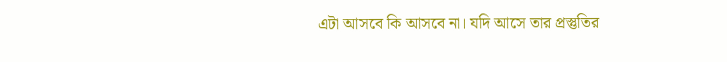এটা আসবে কি আসবে না। যদি আসে তার প্রস্তুতির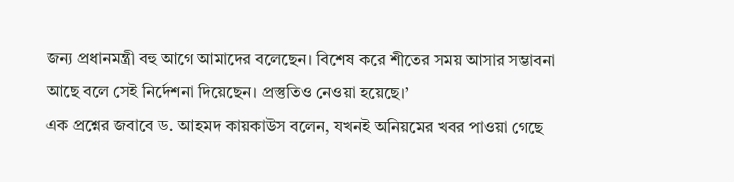জন্য প্রধানমন্ত্রী বহু আগে আমাদের বলেছেন। বিশেষ করে শীতের সময় আসার সম্ভাবনা আছে বলে সেই নির্দেশনা দিয়েছেন। প্রস্তুতিও নেওয়া হয়েছে।’
এক প্রশ্নের জবাবে ড. আহমদ কায়কাউস বলেন, যখনই অনিয়মের খবর পাওয়া গেছে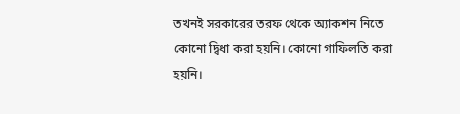তখনই সরকারের তরফ থেকে অ্যাকশন নিতে কোনো দ্বিধা করা হয়নি। কোনো গাফিলতি করা হয়নি।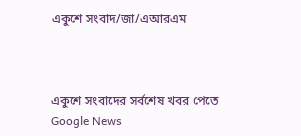একুশে সংবাদ/জা/এআরএম



একুশে সংবাদের সর্বশেষ খবর পেতে Google News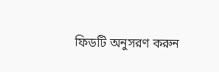ফিডটি অনুসরণ করুন